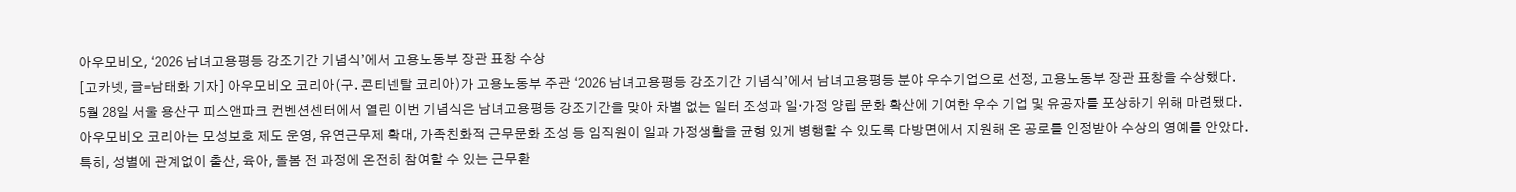아우모비오, ‘2026 남녀고용평등 강조기간 기념식’에서 고용노동부 장관 표창 수상
[고카넷, 글=남태화 기자] 아우모비오 코리아(구. 콘티넨탈 코리아)가 고용노동부 주관 ‘2026 남녀고용평등 강조기간 기념식’에서 남녀고용평등 분야 우수기업으로 선정, 고용노동부 장관 표창을 수상했다.
5월 28일 서울 용산구 피스앤파크 컨벤션센터에서 열린 이번 기념식은 남녀고용평등 강조기간을 맞아 차별 없는 일터 조성과 일·가정 양립 문화 확산에 기여한 우수 기업 및 유공자를 포상하기 위해 마련됐다.
아우모비오 코리아는 모성보호 제도 운영, 유연근무제 확대, 가족친화적 근무문화 조성 등 임직원이 일과 가정생활을 균형 있게 병행할 수 있도록 다방면에서 지원해 온 공로를 인정받아 수상의 영예를 안았다.
특히, 성별에 관계없이 출산, 육아, 돌봄 전 과정에 온전히 참여할 수 있는 근무환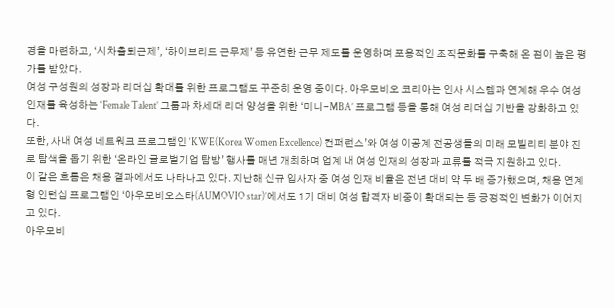경을 마련하고, ‘시차출퇴근제’, ‘하이브리드 근무제’ 등 유연한 근무 제도를 운영하며 포용적인 조직문화를 구축해 온 점이 높은 평가를 받았다.
여성 구성원의 성장과 리더십 확대를 위한 프로그램도 꾸준히 운영 중이다. 아우모비오 코리아는 인사 시스템과 연계해 우수 여성 인재를 육성하는 ‘Female Talent’ 그룹과 차세대 리더 양성을 위한 ‘미니-MBA’ 프로그램 등을 통해 여성 리더십 기반을 강화하고 있다.
또한, 사내 여성 네트워크 프로그램인 ‘KWE(Korea Women Excellence) 컨퍼런스’와 여성 이공계 전공생들의 미래 모빌리티 분야 진로 탐색을 돕기 위한 ‘온라인 글로벌기업 탐방’ 행사를 매년 개최하며 업계 내 여성 인재의 성장과 교류를 적극 지원하고 있다.
이 같은 흐름은 채용 결과에서도 나타나고 있다. 지난해 신규 입사자 중 여성 인재 비율은 전년 대비 약 두 배 증가했으며, 채용 연계형 인턴십 프로그램인 ‘아우모비오스타(AUMOVIO star)’에서도 1기 대비 여성 합격자 비중이 확대되는 등 긍정적인 변화가 이어지고 있다.
아우모비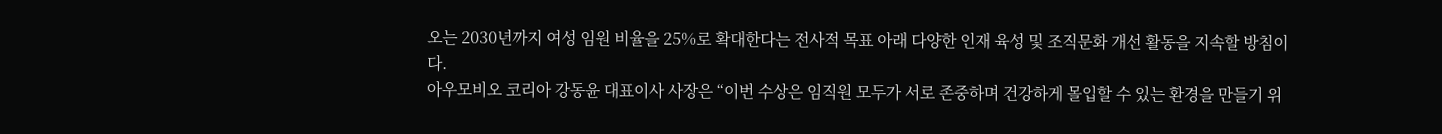오는 2030년까지 여성 임원 비율을 25%로 확대한다는 전사적 목표 아래 다양한 인재 육성 및 조직문화 개선 활동을 지속할 방침이다.
아우모비오 코리아 강동윤 대표이사 사장은 “이번 수상은 임직원 모두가 서로 존중하며 건강하게 몰입할 수 있는 환경을 만들기 위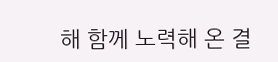해 함께 노력해 온 결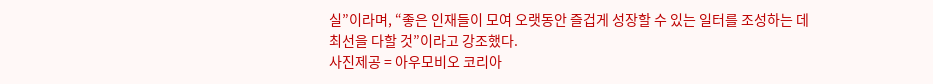실”이라며, “좋은 인재들이 모여 오랫동안 즐겁게 성장할 수 있는 일터를 조성하는 데 최선을 다할 것”이라고 강조했다.
사진제공 = 아우모비오 코리아